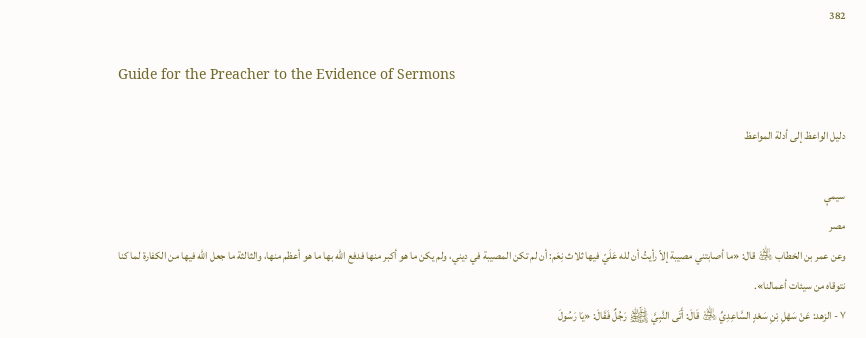382

Guide for the Preacher to the Evidence of Sermons

دليل الواعظ إلى أدلة المواعظ

سیمې
مصر
وعن عمر بن الخطاب ﵁ قال: «ما أصابتني مصيبة إلاّ رأيتُ أن لله عَلَيّ فيها ثلاث نِعَم: أن لم تكن المصيبة في ديني، ولم يكن ما هو أكبر منها فدفع الله بها ما هو أعظم منها، والثالثة ما جعل الله فيها من الكفارة لما كنا نتوقاه من سيئات أعمالنا».
٧ - الزهد: عَنْ سَهْلِ بْنِ سَعْدٍ السَّاعِدِيِّ ﵁ قَالَ: أَتَى النَّبِيَّ ﵌ رَجُلٌ فَقَالَ: «يَا رَسُولَ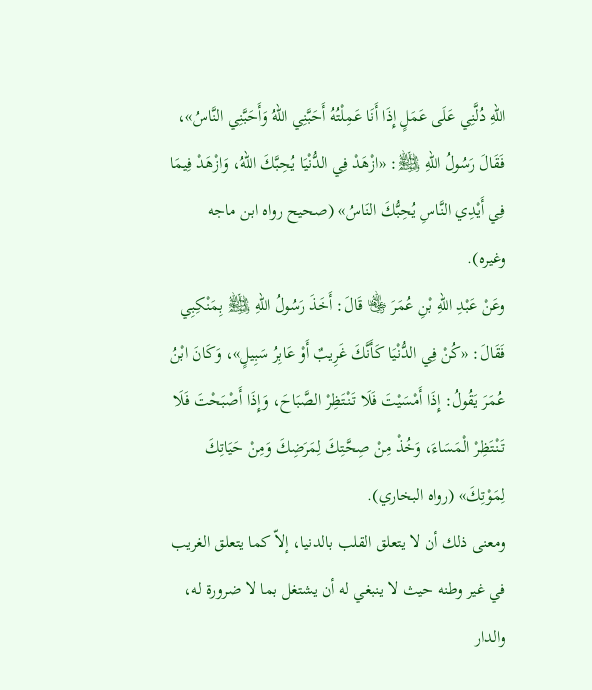اللهِ دُلَّنِي عَلَى عَمَلٍ إِذَا أَنَا عَمِلْتُهُ أَحَبَّنِي اللهُ وَأَحَبَّنِي النَّاسُ»، فَقَالَ رَسُولُ اللهِ ﵌: «ازْهَدْ فِي الدُّنْيَا يُحِبَّكَ اللهُ، وَازْهَدْ فِيمَا فِي أَيْدِي النَّاسِ يُحِبُّكَ النَاسُ» (صحيح رواه ابن ماجه وغيره).
وعَنْ عَبْدِ اللهِ بْنِ عُمَرَ ﵄ قَالَ: أَخَذَ رَسُولُ اللهِ ﵌ بِمَنْكِبِي فَقَالَ: «كُنْ فِي الدُّنْيَا كَأَنَّكَ غَرِيبٌ أَوْ عَابِرُ سَبِيلٍ»، وَكَانَ ابْنُ عُمَرَ يَقُولُ: إِذَا أَمْسَيْتَ فَلَا تَنْتَظِرْ الصَّبَاحَ، وَإِذَا أَصْبَحْتَ فَلَا تَنْتَظِرْ الْمَسَاءَ، وَخُذْ مِنْ صِحَّتِكَ لِمَرَضِكَ وَمِنْ حَيَاتِكَ لِمَوْتِكَ» (رواه البخاري).
ومعنى ذلك أن لا يتعلق القلب بالدنيا، إلاّ كما يتعلق الغريب في غير وطنه حيث لا ينبغي له أن يشتغل بما لا ضرورة له، والدار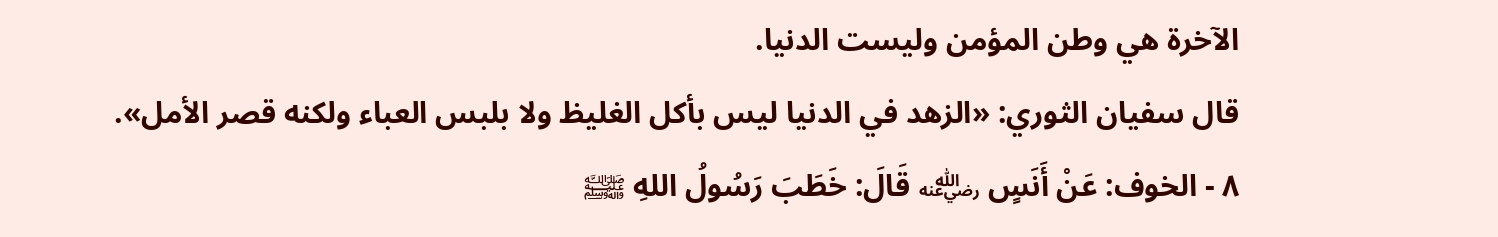الآخرة هي وطن المؤمن وليست الدنيا.
قال سفيان الثوري: «الزهد في الدنيا ليس بأكل الغليظ ولا بلبس العباء ولكنه قصر الأمل».
٨ - الخوف: عَنْ أَنَسٍ ﵁ قَالَ: خَطَبَ رَسُولُ اللهِ ﵌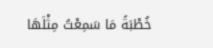خُطْبَةً مَا سَمِعْتُ مِثْلَهَا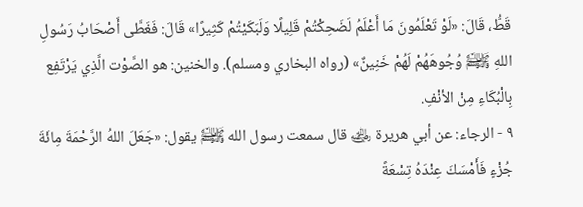قَطُّ، قَالَ: «لَوْ تَعْلَمُونَ مَا أَعْلَمُ لَضَحِكْتُمْ قَلِيلًا وَلَبَكَيْتُمْ كَثِيرًا» قَالَ: فَغَطَّى أَصْحَابُ رَسُولِ اللهِ ﵌ وُجُوهَهُمْ لَهُمْ خَنِينٌ» (رواه البخاري ومسلم). والخنين: هو الصَّوْت الَّذِي يَرْتَفِع بِالْبُكَاءِ مِنْ الأنْفِ.
٩ - الرجاء: عن أبي هريرة ﵁ قال سمعت رسول الله ﵌ يقول: «جَعَلَ اللهُ الرَّحْمَةَ مِائَةَ جُزْءٍ فَأَمْسَكَ عِنْدَهُ تِسْعَةً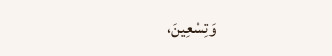وَتِسْعِينَ،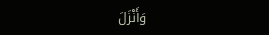وَأَنْزَلَ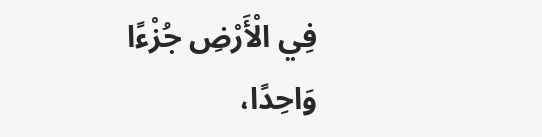فِي الْأَرْضِ جُزْءًا وَاحِدًا،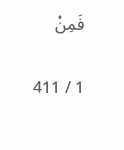فَمِنْ

1 / 411